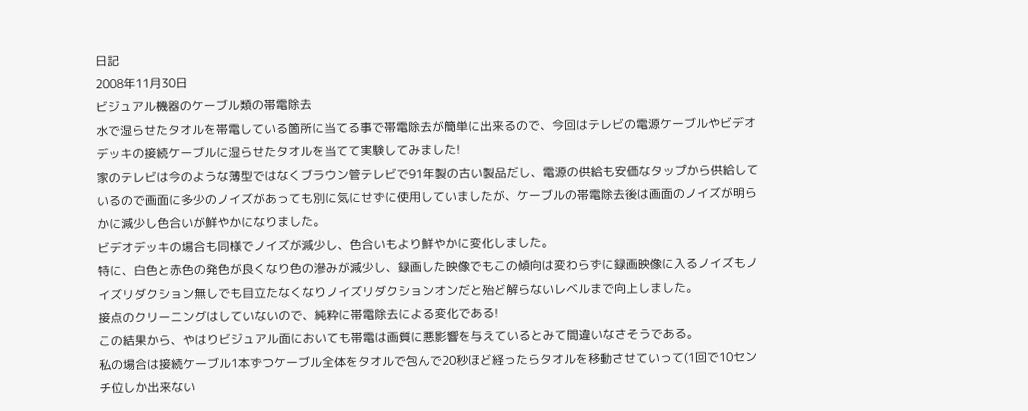日記
2008年11月30日
ビジュアル機器のケーブル類の帯電除去
水で湿らせたタオルを帯電している箇所に当てる事で帯電除去が簡単に出来るので、今回はテレビの電源ケーブルやビデオデッキの接続ケーブルに湿らせたタオルを当てて実験してみました!
家のテレビは今のような薄型ではなくブラウン管テレビで91年製の古い製品だし、電源の供給も安価なタップから供給しているので画面に多少のノイズがあっても別に気にせずに使用していましたが、ケーブルの帯電除去後は画面のノイズが明らかに減少し色合いが鮮やかになりました。
ビデオデッキの場合も同様でノイズが減少し、色合いもより鮮やかに変化しました。
特に、白色と赤色の発色が良くなり色の滲みが減少し、録画した映像でもこの傾向は変わらずに録画映像に入るノイズもノイズリダクション無しでも目立たなくなりノイズリダクションオンだと殆ど解らないレベルまで向上しました。
接点のクリーニングはしていないので、純粋に帯電除去による変化である!
この結果から、やはりビジュアル面においても帯電は画質に悪影響を与えているとみて間違いなさそうである。
私の場合は接続ケーブル1本ずつケーブル全体をタオルで包んで20秒ほど経ったらタオルを移動させていって(1回で10センチ位しか出来ない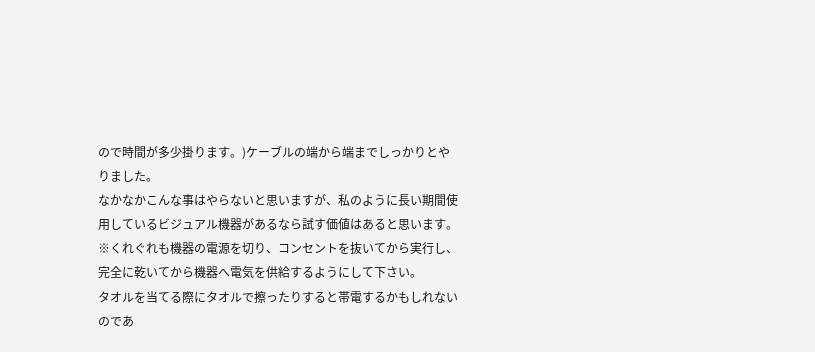ので時間が多少掛ります。)ケーブルの端から端までしっかりとやりました。
なかなかこんな事はやらないと思いますが、私のように長い期間使用しているビジュアル機器があるなら試す価値はあると思います。
※くれぐれも機器の電源を切り、コンセントを抜いてから実行し、完全に乾いてから機器へ電気を供給するようにして下さい。
タオルを当てる際にタオルで擦ったりすると帯電するかもしれないのであ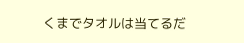くまでタオルは当てるだ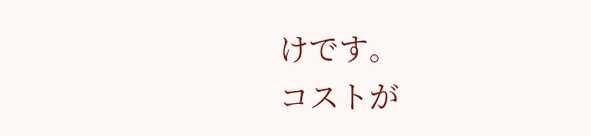けです。
コストが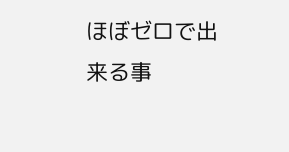ほぼゼロで出来る事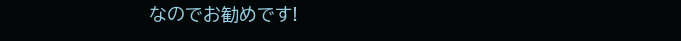なのでお勧めです!